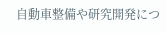自動車整備や研究開発につ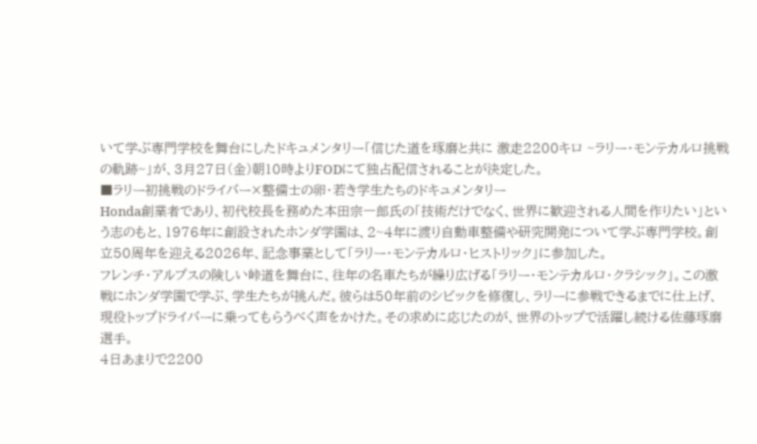いて学ぶ専門学校を舞台にしたドキュメンタリー「信じた道を琢磨と共に 激走2200キロ ~ラリー・モンテカルロ挑戦の軌跡~」が、3月27日(金)朝10時よりFODにて独占配信されることが決定した。
■ラリー初挑戦のドライバー×整備士の卵・若き学生たちのドキュメンタリー
Honda創業者であり、初代校長を務めた本田宗一郎氏の「技術だけでなく、世界に歓迎される人間を作りたい」という志のもと、1976年に創設されたホンダ学園は、2~4年に渡り自動車整備や研究開発について学ぶ専門学校。創立50周年を迎える2026年、記念事業として「ラリー・モンテカルロ・ヒストリック」に参加した。
フレンチ・アルプスの険しい峠道を舞台に、往年の名車たちが繰り広げる「ラリー・モンテカルロ・クラシック」。この激戦にホンダ学園で学ぶ、学生たちが挑んだ。彼らは50年前のシビックを修復し、ラリーに参戦できるまでに仕上げ、現役トップドライバーに乗ってもらうべく声をかけた。その求めに応じたのが、世界のトップで活躍し続ける佐藤琢磨選手。
4日あまりで2200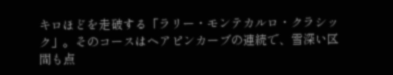キロほどを走破する「ラリー・モンテカルロ・クラシック」。そのコースはヘアピンカーブの連続で、雪深い区間も点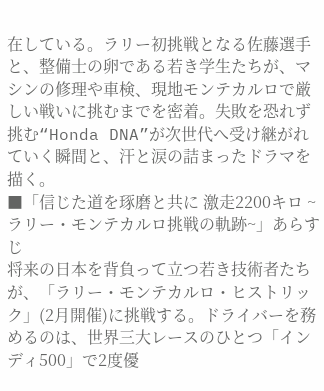在している。ラリー初挑戦となる佐藤選手と、整備士の卵である若き学生たちが、マシンの修理や車検、現地モンテカルロで厳しい戦いに挑むまでを密着。失敗を恐れず挑む“Honda DNA”が次世代へ受け継がれていく瞬間と、汗と涙の詰まったドラマを描く。
■「信じた道を琢磨と共に 激走2200キロ ~ラリー・モンテカルロ挑戦の軌跡~」あらすじ
将来の日本を背負って立つ若き技術者たちが、「ラリー・モンテカルロ・ヒストリック」(2月開催)に挑戦する。ドライバーを務めるのは、世界三大レースのひとつ「インディ500」で2度優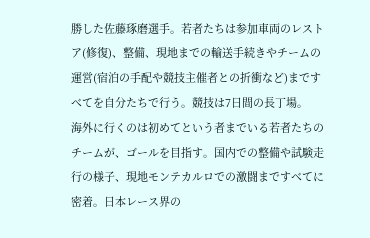勝した佐藤琢磨選手。若者たちは参加車両のレストア(修復)、整備、現地までの輸送手続きやチームの運営(宿泊の手配や競技主催者との折衝など)まですべてを自分たちで行う。競技は7日間の長丁場。
海外に行くのは初めてという者までいる若者たちのチームが、ゴールを目指す。国内での整備や試験走行の様子、現地モンテカルロでの激闘まですべてに密着。日本レース界の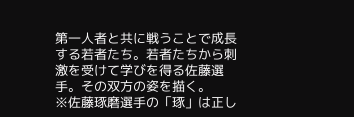第一人者と共に戦うことで成長する若者たち。若者たちから刺激を受けて学びを得る佐藤選手。その双方の姿を描く。
※佐藤琢磨選手の「琢」は正し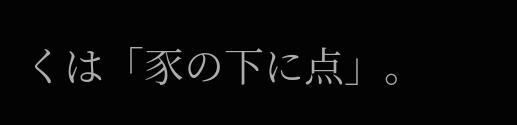くは「豕の下に点」。